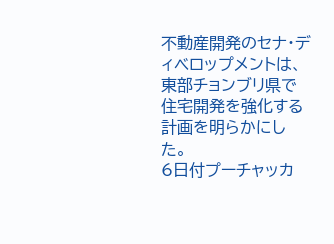不動産開発のセナ・ディベロップメントは、東部チョンブリ県で住宅開発を強化する計画を明らかにした。
6日付プーチャッカ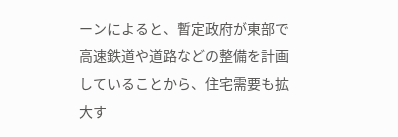ーンによると、暫定政府が東部で高速鉄道や道路などの整備を計画していることから、住宅需要も拡大す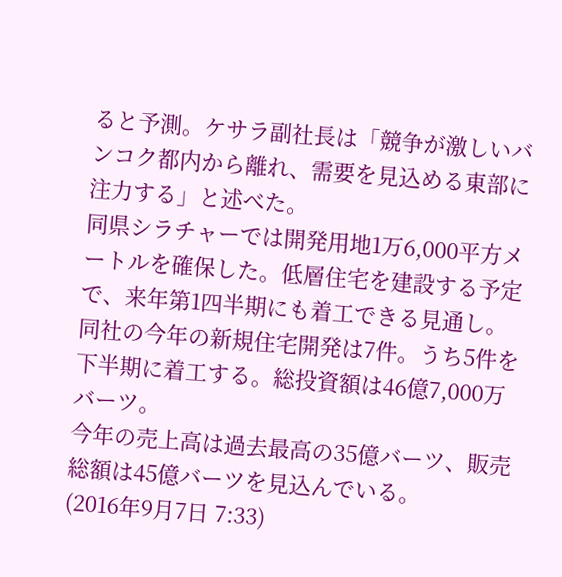ると予測。ケサラ副社長は「競争が激しいバンコク都内から離れ、需要を見込める東部に注力する」と述べた。
同県シラチャーでは開発用地1万6,000平方メートルを確保した。低層住宅を建設する予定で、来年第1四半期にも着工できる見通し。
同社の今年の新規住宅開発は7件。うち5件を下半期に着工する。総投資額は46億7,000万バーツ。
今年の売上高は過去最高の35億バーツ、販売総額は45億バーツを見込んでいる。
(2016年9月7日 7:33)